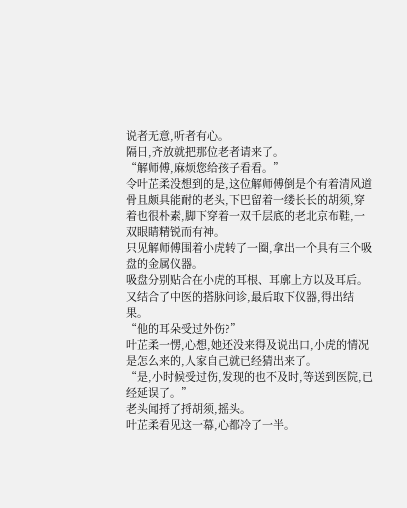说者无意,听者有心。
隔日,齐放就把那位老者请来了。
“解师傅,麻烦您给孩子看看。”
令叶芷柔没想到的是,这位解师傅倒是个有着清风道骨且颇具能耐的老头,下巴留着一缕长长的胡须,穿着也很朴素,脚下穿着一双千层底的老北京布鞋,一双眼睛精锐而有神。
只见解师傅围着小虎转了一圈,拿出一个具有三个吸盘的金属仪器。
吸盘分别贴合在小虎的耳根、耳廓上方以及耳后。
又结合了中医的搭脉问诊,最后取下仪器,得出结果。
“他的耳朵受过外伤?”
叶芷柔一愣,心想,她还没来得及说出口,小虎的情况是怎么来的,人家自己就已经猜出来了。
“是,小时候受过伤,发现的也不及时,等送到医院,已经延误了。”
老头闻捋了捋胡须,摇头。
叶芷柔看见这一幕,心都冷了一半。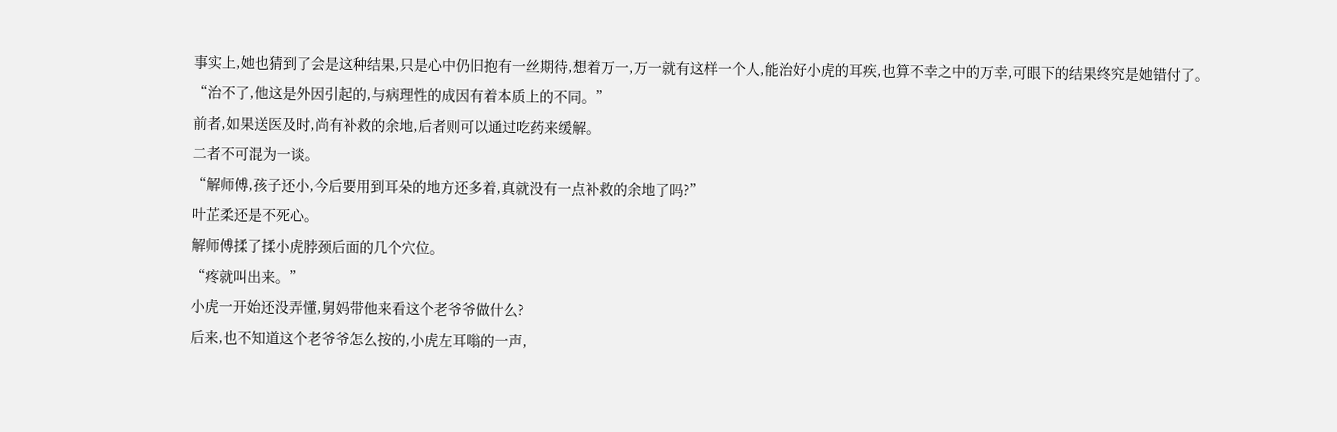事实上,她也猜到了会是这种结果,只是心中仍旧抱有一丝期待,想着万一,万一就有这样一个人,能治好小虎的耳疾,也算不幸之中的万幸,可眼下的结果终究是她错付了。
“治不了,他这是外因引起的,与病理性的成因有着本质上的不同。”
前者,如果送医及时,尚有补救的余地,后者则可以通过吃药来缓解。
二者不可混为一谈。
“解师傅,孩子还小,今后要用到耳朵的地方还多着,真就没有一点补救的余地了吗?”
叶芷柔还是不死心。
解师傅揉了揉小虎脖颈后面的几个穴位。
“疼就叫出来。”
小虎一开始还没弄懂,舅妈带他来看这个老爷爷做什么?
后来,也不知道这个老爷爷怎么按的,小虎左耳嗡的一声,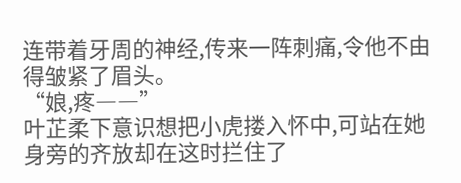连带着牙周的神经,传来一阵刺痛,令他不由得皱紧了眉头。
“娘,疼――”
叶芷柔下意识想把小虎搂入怀中,可站在她身旁的齐放却在这时拦住了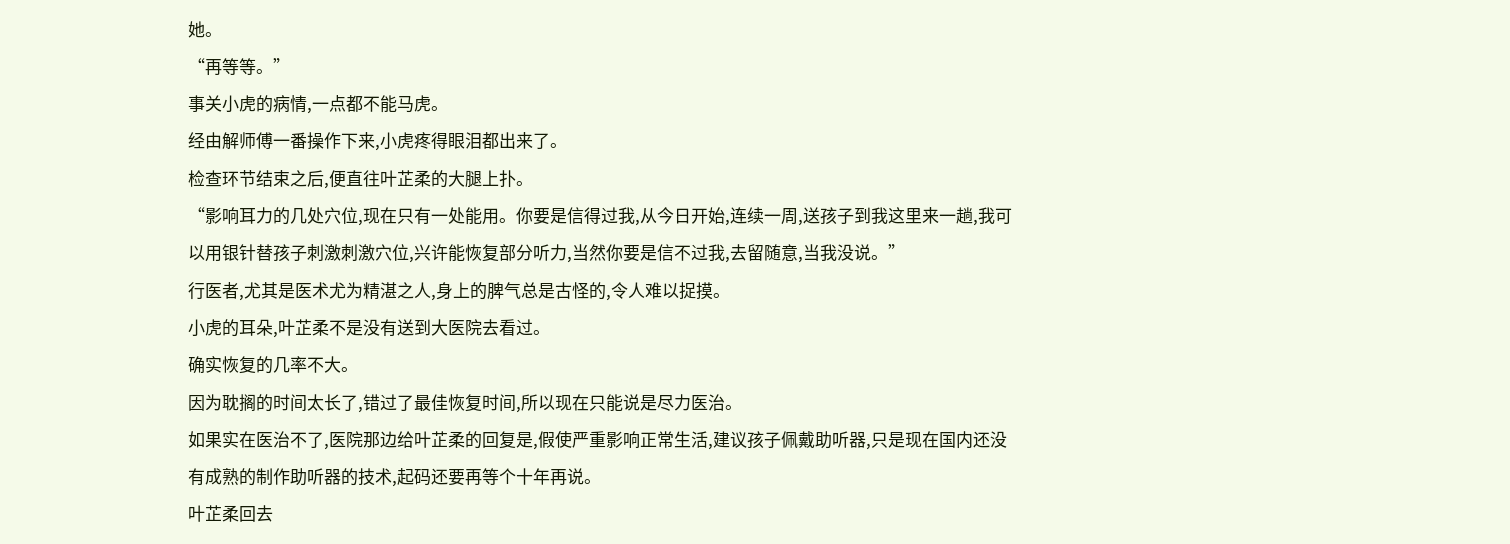她。
“再等等。”
事关小虎的病情,一点都不能马虎。
经由解师傅一番操作下来,小虎疼得眼泪都出来了。
检查环节结束之后,便直往叶芷柔的大腿上扑。
“影响耳力的几处穴位,现在只有一处能用。你要是信得过我,从今日开始,连续一周,送孩子到我这里来一趟,我可以用银针替孩子刺激刺激穴位,兴许能恢复部分听力,当然你要是信不过我,去留随意,当我没说。”
行医者,尤其是医术尤为精湛之人,身上的脾气总是古怪的,令人难以捉摸。
小虎的耳朵,叶芷柔不是没有送到大医院去看过。
确实恢复的几率不大。
因为耽搁的时间太长了,错过了最佳恢复时间,所以现在只能说是尽力医治。
如果实在医治不了,医院那边给叶芷柔的回复是,假使严重影响正常生活,建议孩子佩戴助听器,只是现在国内还没有成熟的制作助听器的技术,起码还要再等个十年再说。
叶芷柔回去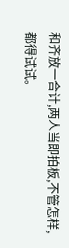和齐放一合计,两人当即拍板,不管怎样,都得试试。